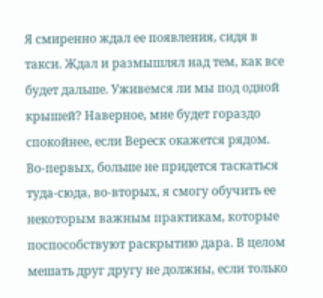Я смиренно ждал ее появления, сидя в такси. Ждал и размышлял над тем, как все будет дальше. Уживемся ли мы под одной крышей? Наверное, мне будет гораздо спокойнее, если Вереск окажется рядом. Во-первых, больше не придется таскаться туда-сюда, во-вторых, я смогу обучить ее некоторым важным практикам, которые поспособствуют раскрытию дара. В целом мешать друг другу не должны, если только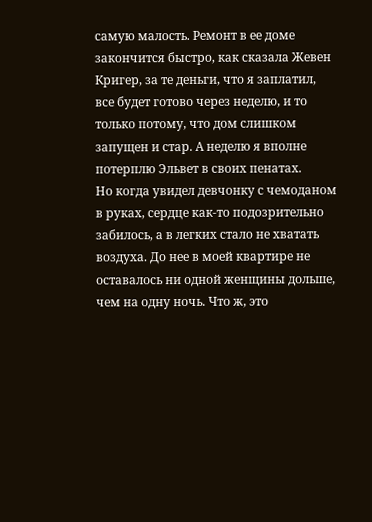самую малость. Ремонт в ее доме закончится быстро, как сказала Жевен Кригер, за те деньги, что я заплатил, все будет готово через неделю, и то только потому, что дом слишком запущен и стар. А неделю я вполне потерплю Эльвет в своих пенатах.
Но когда увидел девчонку с чемоданом в руках, сердце как-то подозрительно забилось, а в легких стало не хватать воздуха. До нее в моей квартире не оставалось ни одной женщины дольше, чем на одну ночь. Что ж, это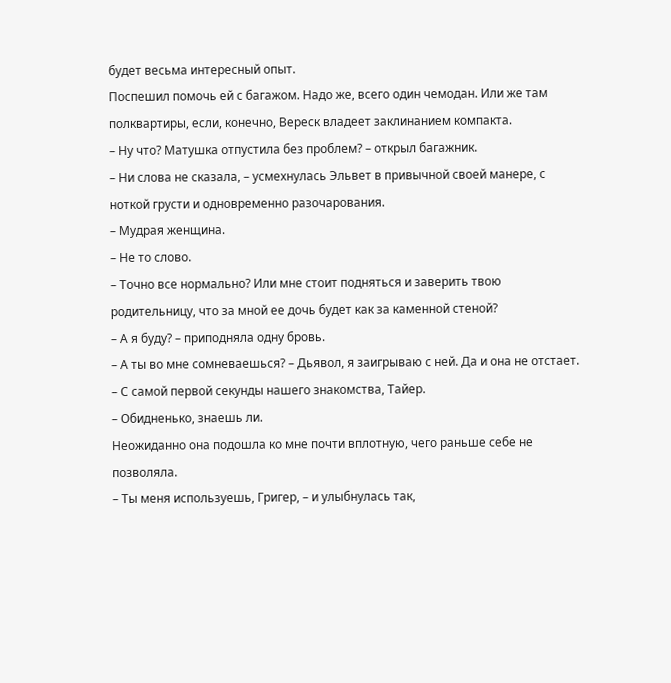будет весьма интересный опыт.
Поспешил помочь ей с багажом. Надо же, всего один чемодан. Или же там полквартиры, если, конечно, Вереск владеет заклинанием компакта.
– Ну что? Матушка отпустила без проблем? – открыл багажник.
– Ни слова не сказала, – усмехнулась Эльвет в привычной своей манере, с ноткой грусти и одновременно разочарования.
– Мудрая женщина.
– Не то слово.
– Точно все нормально? Или мне стоит подняться и заверить твою родительницу, что за мной ее дочь будет как за каменной стеной?
– А я буду? – приподняла одну бровь.
– А ты во мне сомневаешься? – Дьявол, я заигрываю с ней. Да и она не отстает.
– С самой первой секунды нашего знакомства, Тайер.
– Обидненько, знаешь ли.
Неожиданно она подошла ко мне почти вплотную, чего раньше себе не позволяла.
– Ты меня используешь, Григер, – и улыбнулась так,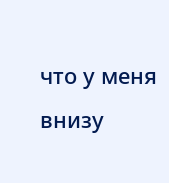что у меня внизу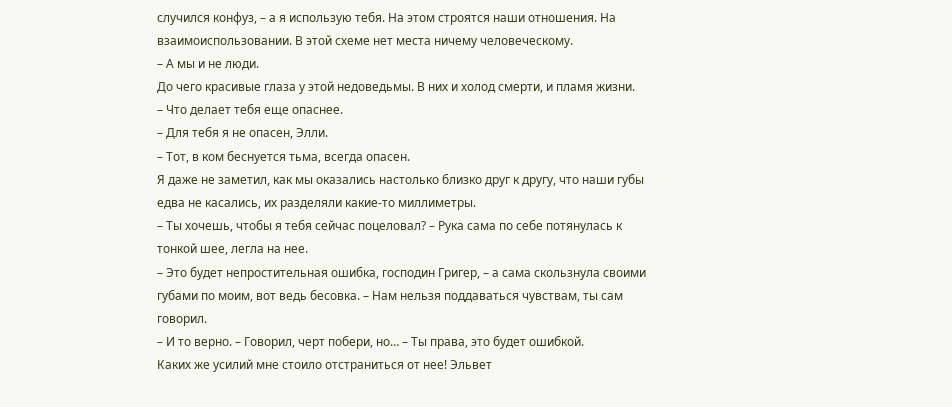случился конфуз, – а я использую тебя. На этом строятся наши отношения. На взаимоиспользовании. В этой схеме нет места ничему человеческому.
– А мы и не люди.
До чего красивые глаза у этой недоведьмы. В них и холод смерти, и пламя жизни.
– Что делает тебя еще опаснее.
– Для тебя я не опасен, Элли.
– Тот, в ком беснуется тьма, всегда опасен.
Я даже не заметил, как мы оказались настолько близко друг к другу, что наши губы едва не касались, их разделяли какие-то миллиметры.
– Ты хочешь, чтобы я тебя сейчас поцеловал? – Рука сама по себе потянулась к тонкой шее, легла на нее.
– Это будет непростительная ошибка, господин Григер, – а сама скользнула своими губами по моим, вот ведь бесовка. – Нам нельзя поддаваться чувствам, ты сам говорил.
– И то верно. – Говорил, черт побери, но… – Ты права, это будет ошибкой.
Каких же усилий мне стоило отстраниться от нее! Эльвет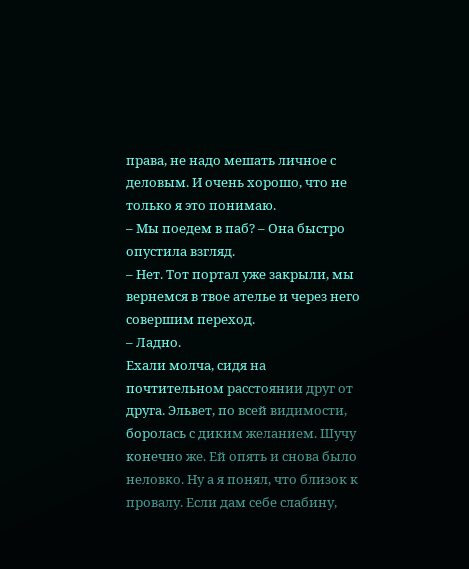права, не надо мешать личное с деловым. И очень хорошо, что не только я это понимаю.
– Мы поедем в паб? – Она быстро опустила взгляд.
– Нет. Тот портал уже закрыли, мы вернемся в твое ателье и через него совершим переход.
– Ладно.
Ехали молча, сидя на почтительном расстоянии друг от друга. Эльвет, по всей видимости, боролась с диким желанием. Шучу конечно же. Ей опять и снова было неловко. Ну а я понял, что близок к провалу. Если дам себе слабину,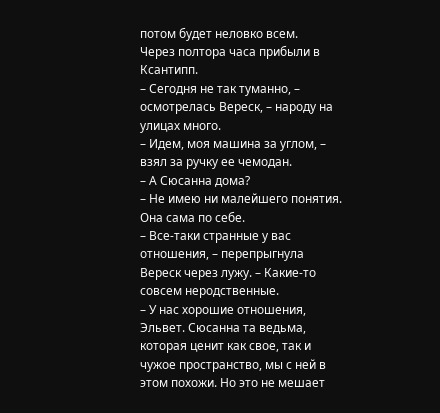потом будет неловко всем.
Через полтора часа прибыли в Ксантипп.
– Сегодня не так туманно, – осмотрелась Вереск, – народу на улицах много.
– Идем, моя машина за углом, – взял за ручку ее чемодан.
– А Сюсанна дома?
– Не имею ни малейшего понятия. Она сама по себе.
– Все-таки странные у вас отношения, – перепрыгнула Вереск через лужу. – Какие-то совсем неродственные.
– У нас хорошие отношения, Эльвет. Сюсанна та ведьма, которая ценит как свое, так и чужое пространство, мы с ней в этом похожи. Но это не мешает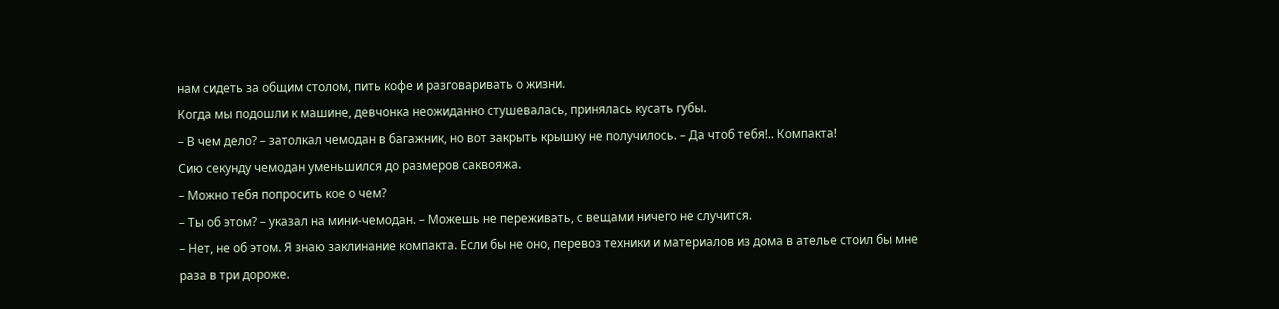нам сидеть за общим столом, пить кофе и разговаривать о жизни.
Когда мы подошли к машине, девчонка неожиданно стушевалась, принялась кусать губы.
– В чем дело? – затолкал чемодан в багажник, но вот закрыть крышку не получилось. – Да чтоб тебя!.. Компакта!
Сию секунду чемодан уменьшился до размеров саквояжа.
– Можно тебя попросить кое о чем?
– Ты об этом? – указал на мини-чемодан. – Можешь не переживать, с вещами ничего не случится.
– Нет, не об этом. Я знаю заклинание компакта. Если бы не оно, перевоз техники и материалов из дома в ателье стоил бы мне раза в три дороже.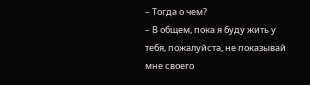– Тогда о чем?
– В общем, пока я буду жить у тебя, пожалуйста, не показывай мне своего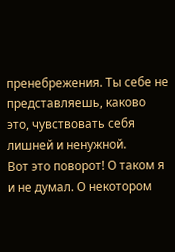пренебрежения. Ты себе не представляешь, каково это, чувствовать себя лишней и ненужной.
Вот это поворот! О таком я и не думал. О некотором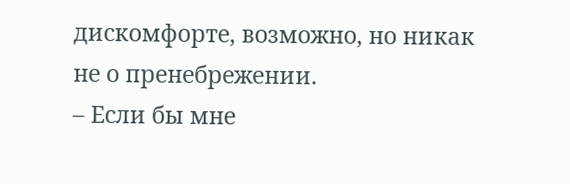дискомфорте, возможно, но никак не о пренебрежении.
– Если бы мне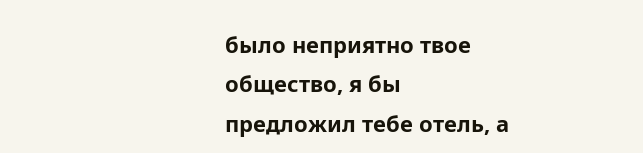было неприятно твое общество, я бы предложил тебе отель, а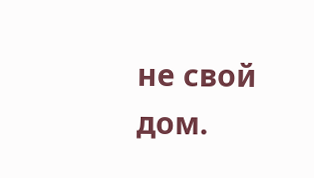не свой дом.